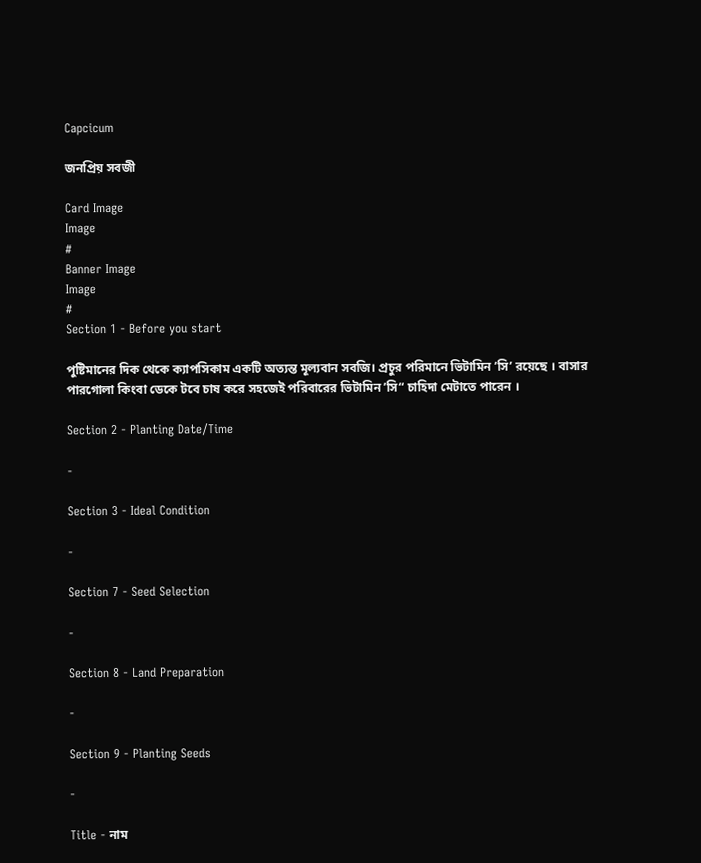Capcicum

জনপ্রিয় সবজী

Card Image
Image
#
Banner Image
Image
#
Section 1 - Before you start

পুষ্টিমানের দিক থেকে ক্যাপসিকাম একটি অত্যন্ত মূল্যবান সবজি। প্রচুর পরিমানে ভিটামিন ’সি’ রয়েছে । বাসার পারগোলা কিংবা ডেকে টবে চাষ করে সহজেই পরিবারের ভিটামিন ’সি“ চাহিদা মেটাতে পারেন ।

Section 2 - Planting Date/Time

-

Section 3 - Ideal Condition

-

Section 7 - Seed Selection

-

Section 8 - Land Preparation

-

Section 9 - Planting Seeds

-

Title - নাম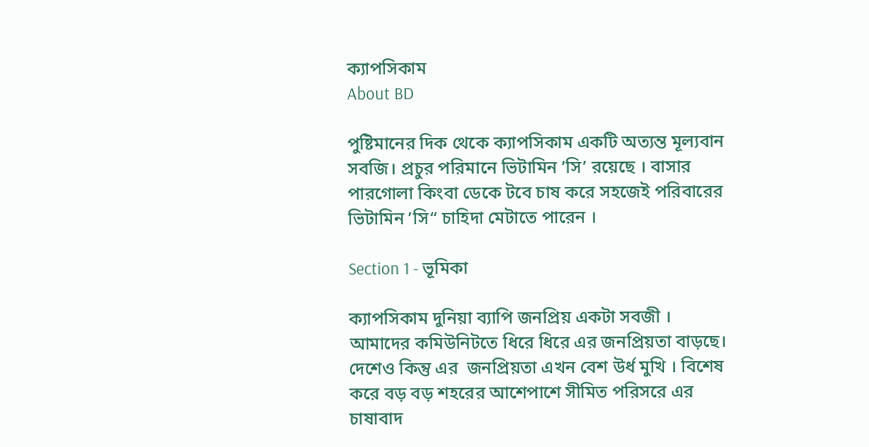ক্যাপসিকাম
About BD

পুষ্টিমানের দিক থেকে ক্যাপসিকাম একটি অত্যন্ত মূল্যবান সবজি। প্রচুর পরিমানে ভিটামিন ’সি’ রয়েছে । বাসার পারগোলা কিংবা ডেকে টবে চাষ করে সহজেই পরিবারের ভিটামিন ’সি“ চাহিদা মেটাতে পারেন ।

Section 1 - ভূমিকা

ক্যাপসিকাম দুনিয়া ব্যাপি জনপ্রিয় একটা সবজী । আমাদের কমিউনিটতে ধিরে ধিরে এর জনপ্রিয়তা বাড়ছে। দেশেও কিন্তু এর  জনপ্রিয়তা এখন বেশ উর্ধ মুখি । বিশেষ করে বড় বড় শহরের আশেপাশে সীমিত পরিসরে এর চাষাবাদ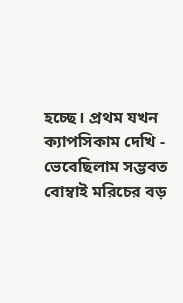হচ্ছে। প্রথম যখন ক্যাপসিকাম দেখি - ভেবেছিলাম সম্ভবত বোম্বাই মরিচের বড়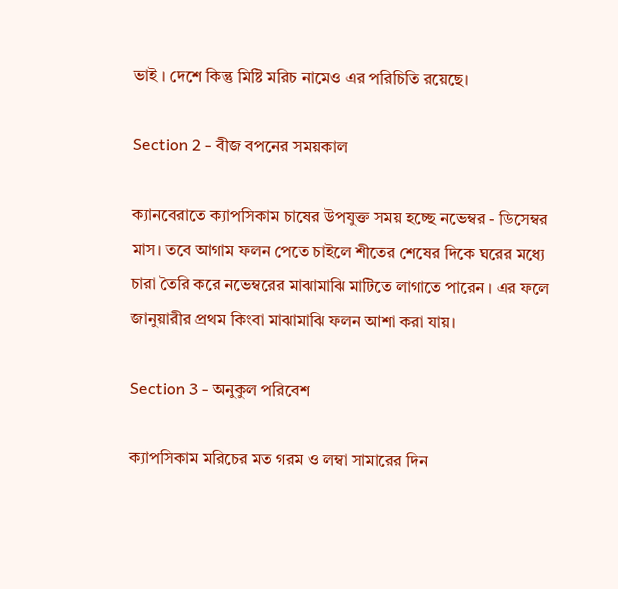ভাই । দেশে কিন্তু মিষ্টি মরিচ নামেও এর পরিচিতি রয়েছে।

Section 2 - বীজ বপনের সময়কাল

ক্যানবেরাতে ক্যাপসিকাম চাষের উপযুক্ত সময় হচ্ছে নভেম্বর - ডিসেম্বর মাস। তবে আগাম ফলন পেতে চাইলে শীতের শেষের দিকে ঘরের মধ্যে চারা তৈরি করে নভেম্বরের মাঝামাঝি মাটিতে লাগাতে পারেন । এর ফলে জানুয়ারীর প্রথম কিংবা মাঝামাঝি ফলন আশা করা যায়।

Section 3 - অনুকুল পরিবেশ

ক্যাপসিকাম মরিচের মত গরম ও লম্বা সামারের দিন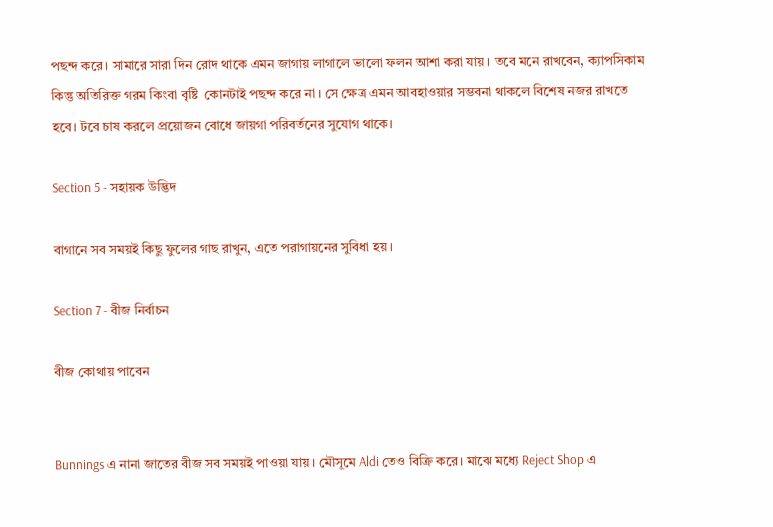পছন্দ করে। সামারে সারা দিন রোদ থাকে এমন জাগায় লাগালে ভালো ফলন আশা করা যায়। তবে মনে রাখবেন, ক্যাপসিকাম কিন্তু অতিরিক্ত গরম কিংবা বৃষ্টি  কোনটাই পছন্দ করে না । সে ক্ষেত্র এমন আবহাওয়ার সম্ভবনা থাকলে বিশেষ নজর রাখতে হবে। টবে চাষ করলে প্রয়োজন বোধে জায়গা পরিবর্তনের সুযোগ থাকে।

Section 5 - সহায়ক উদ্ভিদ

বাগানে সব সময়ই কিছু ফুলের গাছ রাখুন, এতে পরাগায়নের সুবিধা হয়।

Section 7 - বীজ নির্বাচন

বীজ কোথায় পাবেন


Bunnings এ নানা জাতের বীজ সব সময়ই পাওয়া যায়। মৌসূমে Aldi তেও বিক্রি করে। মাঝে মধ্যে Reject Shop এ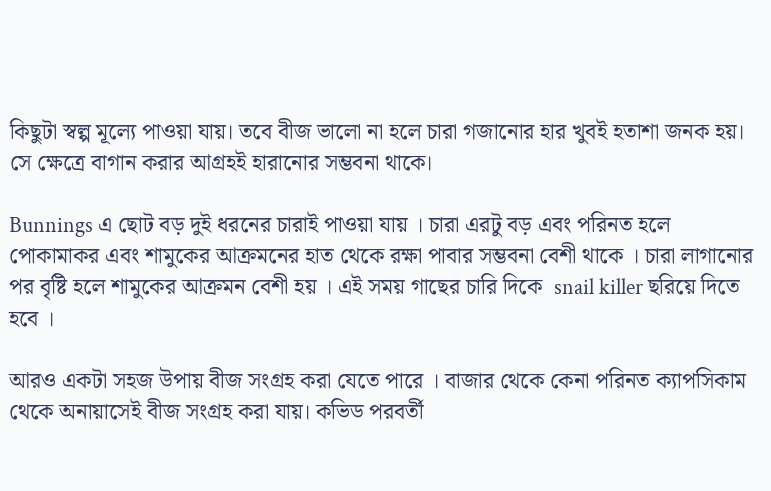কিছুটা স্বল্প মূল্যে পাওয়া যায়। তবে বীজ ভালো না হলে চারা গজানোর হার খুবই হতাশা জনক হয়। সে ক্ষেত্রে বাগান করার আগ্রহই হারানোর সম্ভবনা থাকে।

Bunnings এ ছোট বড় দুই ধরনের চারাই পাওয়া যায় । চারা এরটু বড় এবং পরিনত হলে পোকামাকর এবং শামুকের আক্রমনের হাত থেকে রক্ষা পাবার সম্ভবনা বেশী থাকে । চারা লাগানোর পর বৃষ্টি হলে শামুকের আক্রমন বেশী হয় । এই সময় গাছের চারি দিকে  snail killer ছরিয়ে দিতে হবে ।

আরও একটা সহজ উপায় বীজ সংগ্রহ করা যেতে পারে । বাজার থেকে কেনা পরিনত ক্যাপসিকাম থেকে অনায়াসেই বীজ সংগ্রহ করা যায়। কভিড পরবর্তী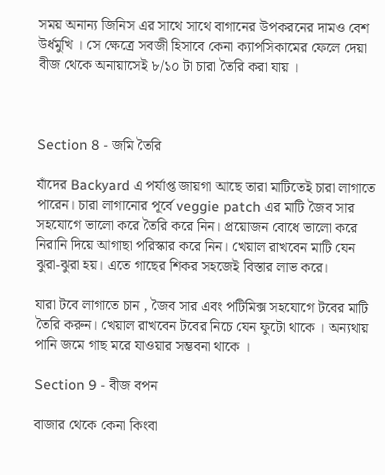সময় অনান্য জিনিস এর সাথে সাথে বাগানের উপকরনের দামও বেশ উর্ধমুখি । সে ক্ষেত্রে সবজী হিসাবে কেনা ক্যাপসিকামের ফেলে দেয়া বীজ থেকে অনায়াসেই ৮/১০ টা চারা তৈরি করা যায় ।



Section 8 - জমি তৈরি

যাঁদের Backyard এ পর্যাপ্ত জায়গা আছে তারা মাটিতেই চারা লাগাতে পারেন। চারা লাগানোর পূর্বে veggie patch এর মাটি জৈব সার সহযোগে ভালো করে তৈরি করে নিন। প্রয়োজন বোধে ভালো করে নিরানি দিয়ে আগাছা পরিস্কার করে নিন। খেয়াল রাখবেন মাটি যেন ঝুরা-ঝুরা হয়। এতে গাছের শিকর সহজেই বিস্তার লাভ করে।

যারা টবে লাগাতে চান , জৈব সার এবং পটিমিক্স সহযোগে টবের মাটি তৈরি করুন। খেয়াল রাখবেন টবের নিচে যেন ফুটো থাকে । অন্যথায় পানি জমে গাছ মরে যাওয়ার সম্ভবনা থাকে ।

Section 9 - বীজ বপন

বাজার থেকে কেনা কিংবা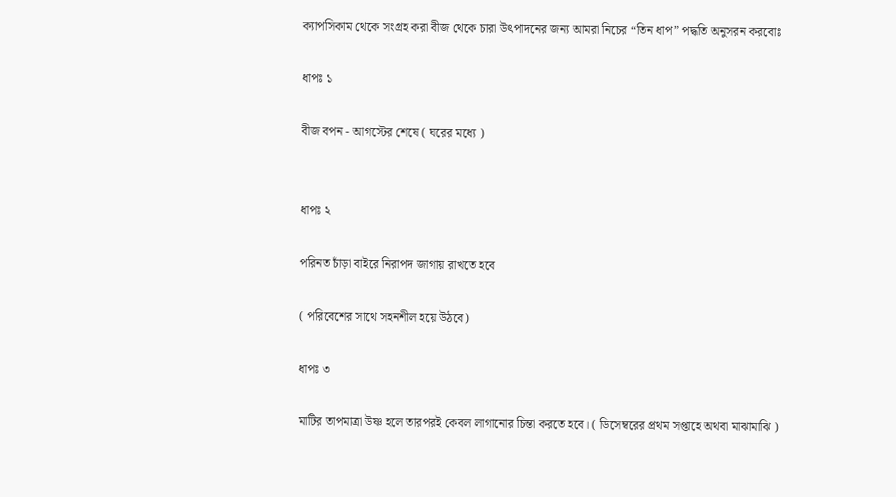ক্যাপসিকাম থেকে সংগ্রহ করা বীজ থেকে চারা উৎপাদনের জন্য আমরা নিচের “তিন ধাপ” পদ্ধতি অনুসরন করবোঃ

ধাপঃ ১

বীজ বপন - আগস্টের শেষে ( ঘরের মধ্যে )


ধাপঃ ২

পরিনত চাঁড়া বাইরে নিরাপদ জাগায় রাখতে হবে

( পরিবেশের সাথে সহনশীল হয়ে উঠবে)

ধাপঃ ৩

মাটির তাপমাত্রা উষ্ণ হলে তারপরই কেবল লাগানোর চিন্তা করতে হবে। ( ডিসেম্বরের প্রথম সপ্তাহে অথবা মাঝামাঝি )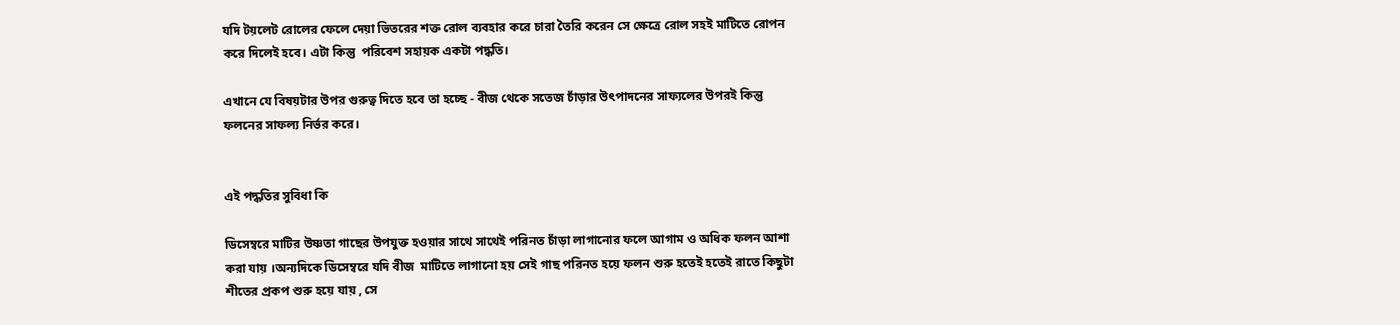যদি টয়লেট রোলের ফেলে দেয়া ভিতরের শক্ত রোল ব্যবহার করে চারা তৈরি করেন সে ক্ষেত্রে রোল সহই মাটিতে রোপন করে দিলেই হবে। এটা কিন্তু  পরিবেশ সহায়ক একটা পদ্ধতি।

এখানে যে বিষয়টার উপর গুরুত্ব দিতে হবে তা হচ্ছে - বীজ থেকে সতেজ চাঁড়ার উৎপাদনের সাফ্যলের উপরই কিন্তু ফলনের সাফল্য নির্ভর করে।


এই পদ্ধতির সুবিধা কি

ডিসেম্বরে মাটির উষ্ণতা গাছের উপযুক্ত হওয়ার সাথে সাথেই পরিনত চাঁড়া লাগানোর ফলে আগাম ও অধিক ফলন আশা করা যায় ।অন্যদিকে ডিসেম্বরে যদি বীজ  মাটিতে লাগানো হয় সেই গাছ পরিনত হয়ে ফলন শুরু হতেই হতেই রাতে কিছুটা শীতের প্রকপ শুরু হয়ে যায় , সে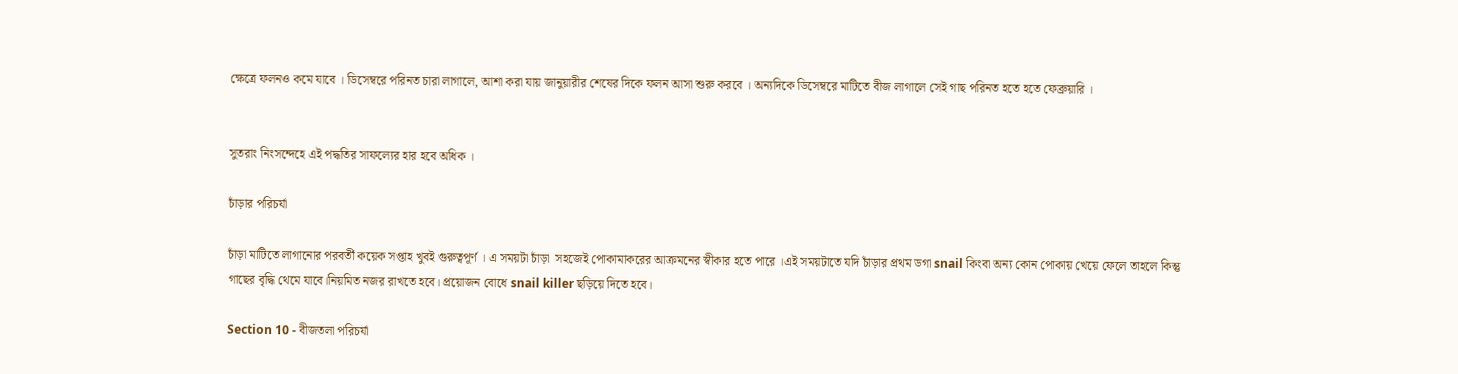ক্ষেত্রে ফলনও কমে যাবে । ডিসেম্বরে পরিনত চারা লাগালে, আশা করা যায় জানুয়ারীর শেষের দিকে ফলন আসা শুরু করবে । অন্যদিকে ডিসেম্বরে মাটিতে বীজ লাগালে সেই গাছ পরিনত হতে হতে ফেব্রুয়ারি ।


সুতরাং নিংসন্দেহে এই পদ্ধতির সাফল্যের হার হবে অধিক ।

চাঁড়ার পরিচর্যা

চাঁড়া মাটিতে লাগানোর পরবর্তী কয়েক সপ্তাহ খুবই গুরুত্বপূর্ণ । এ সময়টা চাঁড়া  সহজেই পোকামাকরের আক্রমনের স্বীকার হতে পারে ।এই সময়টাতে যদি চাঁড়ার প্রথম ডগা snail কিংবা অন্য কোন পোকায় খেয়ে ফেলে তাহলে কিন্তু গাছের বৃদ্ধি থেমে যাবে।নিয়মিত নজর রাখতে হবে। প্রয়োজন বোধে snail killer ছড়িয়ে দিতে হবে।

Section 10 - বীজতলা পরিচর্যা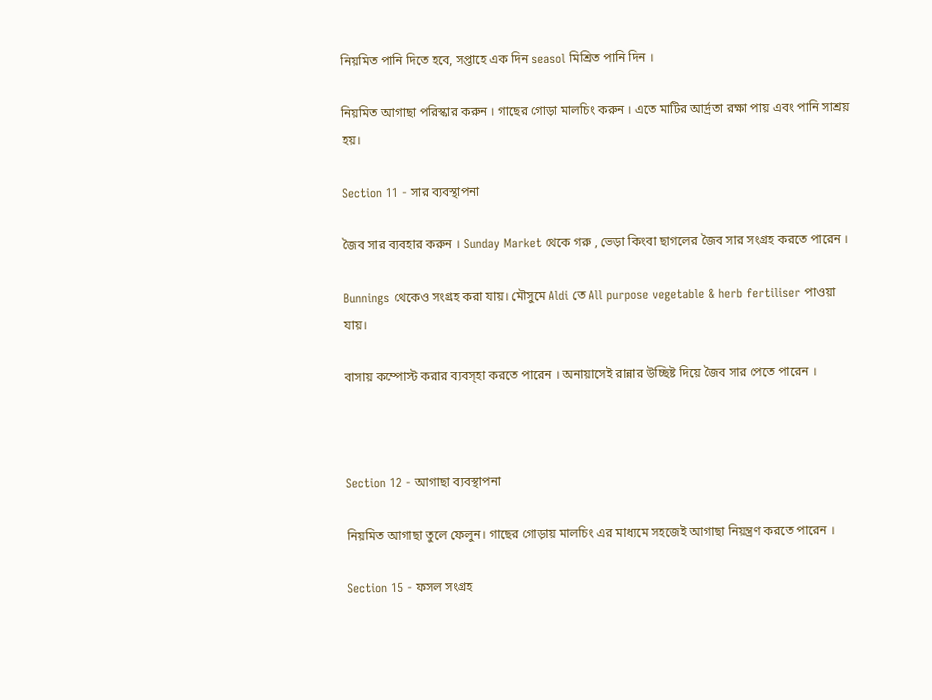নিয়মিত পানি দিতে হবে, সপ্তাহে এক দিন seasol মিশ্রিত পানি দিন ।

নিয়মিত আগাছা পরিস্কার করুন । গাছের গোড়া মালচিং করুন । এতে মাটির আর্দ্রতা রক্ষা পায় এবং পানি সাশ্রয় হয়।

Section 11 - সার ব্যবস্থাপনা

জৈব সার ব্যবহার করুন । Sunday Market থেকে গরু , ভেড়া কিংবা ছাগলের জৈব সার সংগ্রহ করতে পারেন ।

Bunnings থেকেও সংগ্রহ করা যায়। মৌসুমে Aldi তে All purpose vegetable & herb fertiliser পাওয়া যায়।

বাসায় কম্পোস্ট করার ব্যবস্হা করতে পারেন । অনায়াসেই রান্নার উচ্ছিষ্ট দিয়ে জৈব সার পেতে পারেন ।



Section 12 - আগাছা ব্যবস্থাপনা

নিয়মিত আগাছা তুলে ফেলুন। গাছের গোড়ায় মালচিং এর মাধ্যমে সহজেই আগাছা নিয়ন্ত্রণ করতে পারেন ।

Section 15 - ফসল সংগ্রহ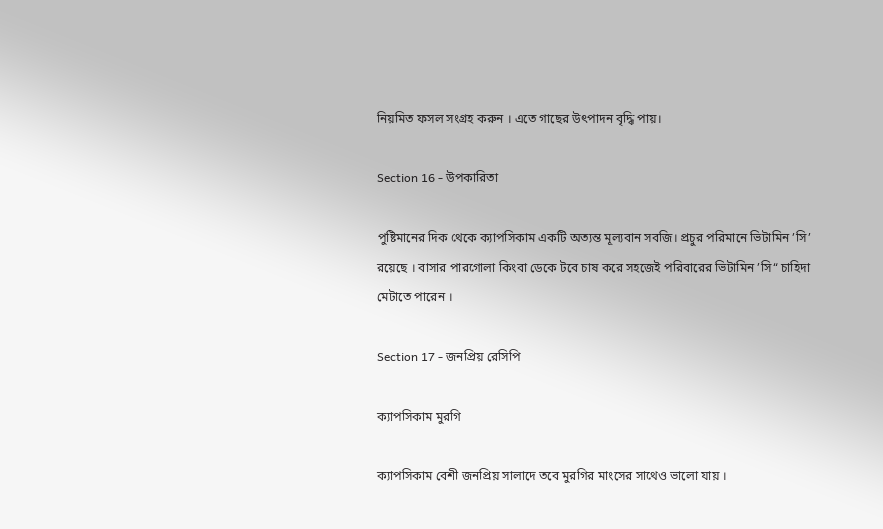নিয়মিত ফসল সংগ্রহ করুন । এতে গাছের উৎপাদন বৃদ্ধি পায়।

Section 16 - উপকারিতা

পুষ্টিমানের দিক থেকে ক্যাপসিকাম একটি অত্যন্ত মূল্যবান সবজি। প্রচুর পরিমানে ভিটামিন ’সি’ রয়েছে । বাসার পারগোলা কিংবা ডেকে টবে চাষ করে সহজেই পরিবারের ভিটামিন ’সি“ চাহিদা মেটাতে পারেন ।

Section 17 - জনপ্রিয় রেসিপি

ক্যাপসিকাম মুরগি

ক্যাপসিকাম বেশী জনপ্রিয় সালাদে তবে মুরগির মাংসের সাথেও ভালো যায় ।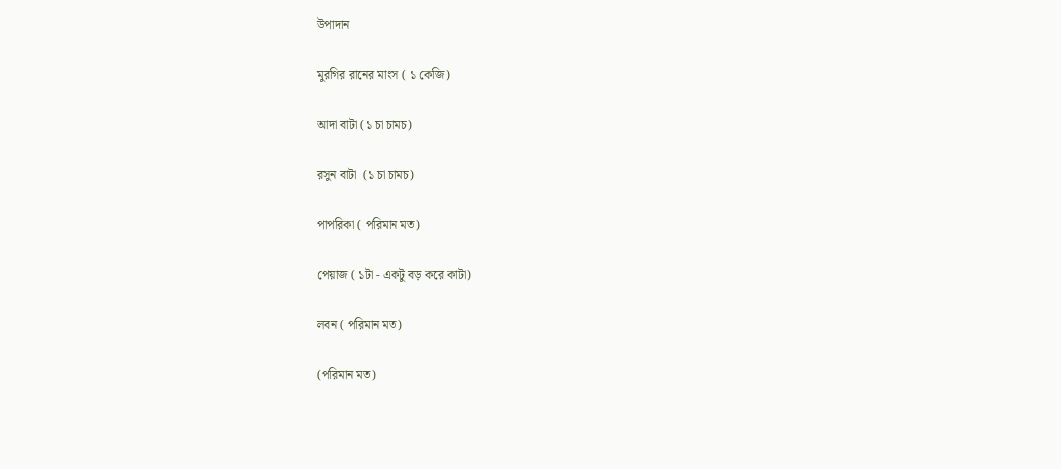উপাদান

মুরগির রানের মাংস ( ১ কেজি)

আদা বাটা (১ চা চামচ)

রসুন বাটা  (১ চা চামচ)

পাপরিকা ( পরিমান মত)

পেয়াজ ( ১টা - একটু বড় করে কাটা)

লবন ( পরিমান মত)

(পরিমান মত)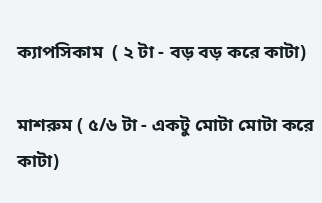ক্যাপসিকাম  ( ২ টা - বড় বড় করে কাটা)

মাশরুম ( ৫/৬ টা - একটু মোটা মোটা করে কাটা)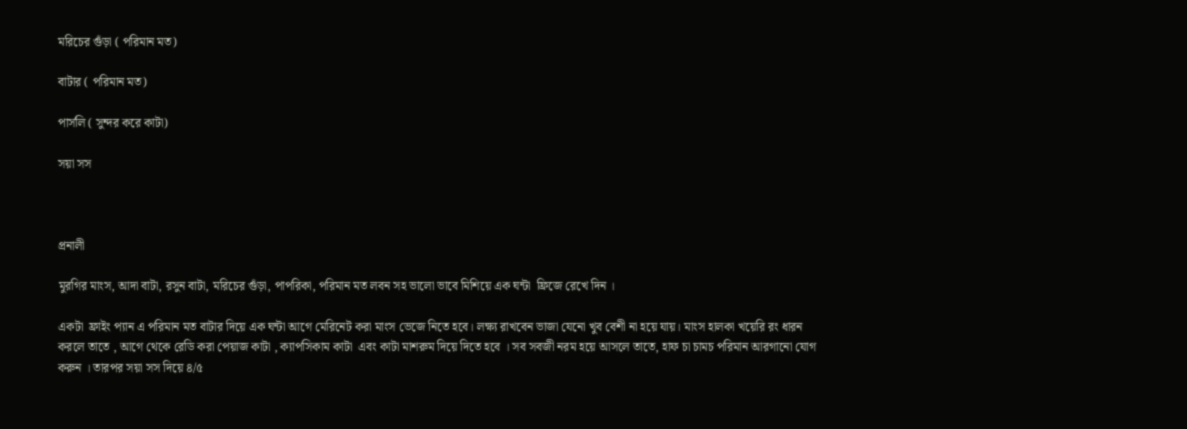মরিচের গুঁড়া ( পরিমান মত)

বাটার ( পরিমান মত)

পার্সলি ( সুন্দর করে কাটা)

সয়া সস



প্রনালী

মুরগির মাংস, আদা বাটা, রসুন বাটা, মরিচের গুঁড়া, পাপরিকা, পরিমান মত লবন সহ ভালো ভাবে মিশিয়ে এক ঘন্টা  ফ্রিজে রেখে দিন ।

একটা  ফ্রাইং প্যান এ পরিমান মত বাটার দিয়ে এক ঘন্টা আগে মেরিনেট করা মাংস ভেজে নিতে হবে। লক্ষ্য রাখবেন ভাজা যেনো খুব বেশী না হয়ে যায়। মাংস হালকা খয়েরি রং ধারন করলে তাতে , আগে থেকে রেডি করা পেয়াজ কাটা , ক্যাপসিকাম কাটা  এবং কাটা মাশরুম দিয়ে দিতে হবে । সব সবজী নরম হয়ে আসলে তাতে, হাফ চা চামচ পরিমান আরগানো যোগ করুন । তারপর সয়া সস দিয়ে ৪/৫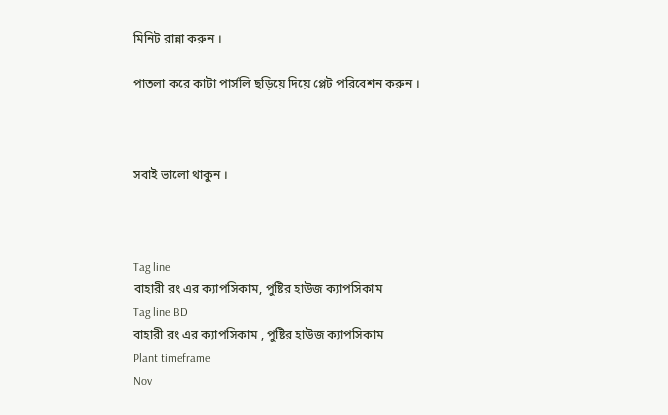মিনিট রান্না করুন ।

পাতলা করে কাটা পার্সলি ছড়িয়ে দিয়ে প্লেট পরিবেশন করুন ।



সবাই ভালো থাকুন ।



Tag line
বাহারী রং এর ক্যাপসিকাম, পুষ্টির হাউজ ক্যাপসিকাম
Tag line BD
বাহারী রং এর ক্যাপসিকাম , পুষ্টির হাউজ ক্যাপসিকাম
Plant timeframe
Nov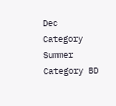Dec
Category
Summer
Category BD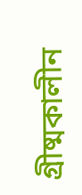গ্রীষ্মকালীন